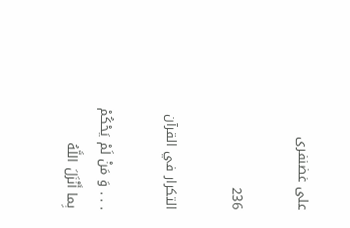على غضنفرى

236

التكرار في القرآن

. . . وَ مَنْ لَمْ يَحْكُمْ بِما أَنْزَلَ اللَّهُ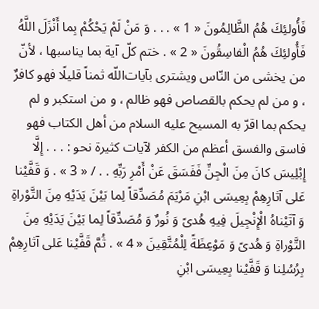فَأُولئِكَ هُمُ الظَّالِمُونَ « 1 » . . . وَ مَنْ لَمْ يَحْكُمْ بِما أَنْزَلَ اللَّهُ فَأُولئِكَ هُمُ الْفاسِقُونَ « 2 » . ختم كلّ آية بما يناسبها ، لأنّ من يخشى من النّاس ويشترى بآيات‌اللّه ثمناً قليلًا فهو كافرٌ ، و من لم يحكم بالقصاص فهو ظالم ، و من استكبر و لم يحكم بما اقرّ به المسيح عليه السلام من أهل الكتاب فهو فاسق والفسق أعظم من الكفر لآيات كثيرة نحو : . . . إِلَّا إِبْلِيسَ كانَ مِنَ الْجِنِّ فَفَسَقَ عَنْ أَمْرِ رَبِّهِ . . / « 3 » . وَ قَفَّيْنا عَلى آثارِهِمْ بِعِيسَى ابْنِ مَرْيَمَ مُصَدِّقاً لِما بَيْنَ يَدَيْهِ مِنَ التَّوْراةِ وَ آتَيْناهُ الْإِنْجِيلَ فِيهِ هُدىً وَ نُورٌ وَ مُصَدِّقاً لِما بَيْنَ يَدَيْهِ مِنَ التَّوْراةِ وَ هُدىً وَ مَوْعِظَةً لِلْمُتَّقِينَ « 4 » . ثُمَّ قَفَّيْنا عَلى آثارِهِمْ بِرُسُلِنا وَ قَفَّيْنا بِعِيسَى ابْنِ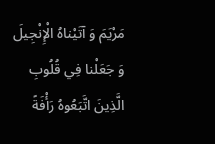مَرْيَمَ وَ آتَيْناهُ الْإِنْجِيلَ وَ جَعَلْنا فِي قُلُوبِ الَّذِينَ اتَّبَعُوهُ رَأْفَةً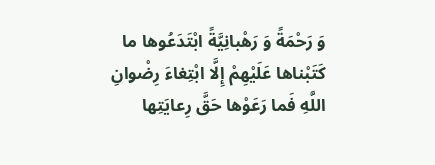وَ رَحْمَةً وَ رَهْبانِيَّةً ابْتَدَعُوها ما كَتَبْناها عَلَيْهِمْ إِلَّا ابْتِغاءَ رِضْوانِ اللَّهِ فَما رَعَوْها حَقَّ رِعايَتِها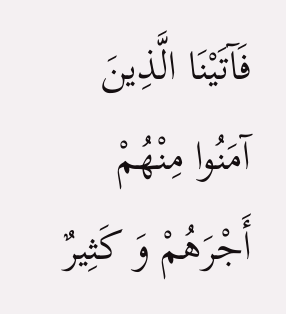فَآتَيْنَا الَّذِينَ آمَنُوا مِنْهُمْ أَجْرَهُمْ وَ كَثِيرٌ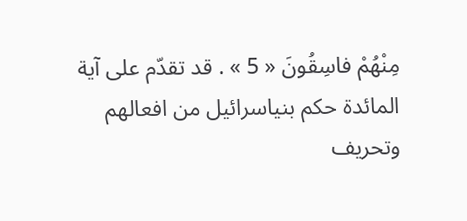مِنْهُمْ فاسِقُونَ « 5 » . قد تقدّم على آية المائدة حكم بنياسرائيل من افعالهم وتحريف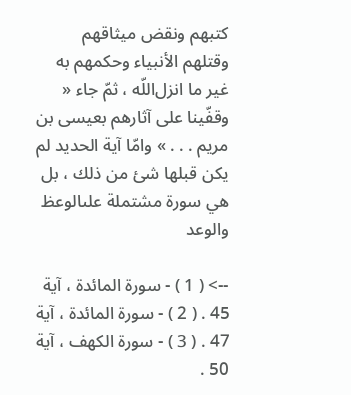كتبهم ونقض ميثاقهم وقتلهم الأنبياء وحكمهم به غير ما انزل‌اللّه ، ثمّ جاء « وقفّينا على آثارهم بعيسى بن مريم . . . » وامّا آية الحديد لم يكن قبلها شئ من ذلك ، بل هي سورة مشتملة علىالوعظ والوعد

--> ( 1 ) - سورة المائدة ، آية 45 . ( 2 ) - سورة المائدة ، آية 47 . ( 3 ) - سورة الكهف ، آية 50 .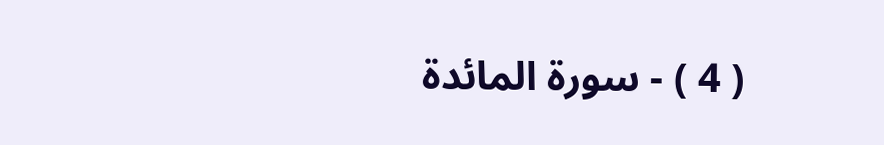( 4 ) - سورة المائدة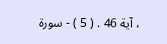، آية 46 . ( 5 ) - سورة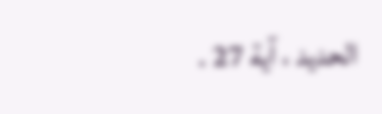الحديد ، آية 27 .